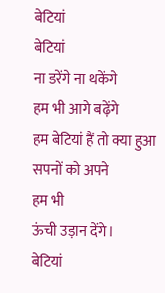बेटियां
बेटियां
ना डरेंगे ना थकेंगे
हम भी आगे बढ़ेंगे
हम बेटियां हैं तो क्या हुआ
सपनों को अपने
हम भी
ऊंची उड़ान देंगे।
बेटियां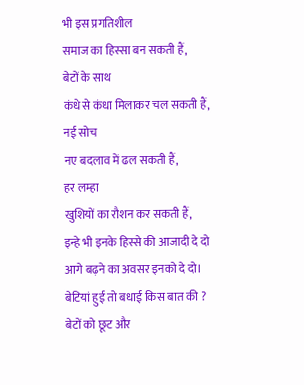भी इस प्रगतिशील
समाज का हिस्सा बन सकती हैं,
बेटों के साथ
कंधे से कंधा मिलाकर चल सकती हैं,
नई सोच
नए बदलाव में ढल सकती हैं,
हर लम्हा
खुशियों का रौशन कर सकती हैं,
इन्हे भी इनके हिस्से की आजादी दे दो
आगे बढ़ने का अवसर इनको दे दो।
बेटियां हुई तो बधाई किस बात की ?
बेटों को छूट और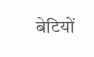बेटियों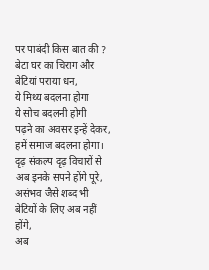पर पाबंदी किस बात की ?
बेटा घर का चिराग और
बेटियां पराया धन,
ये मिथ्य बदलना होगा
ये सोच बदलनी होगी
पढ़ने का अवसर इन्हें देकर,
हमें समाज बदलना होगा।
दृढ़ संकल्प दृढ़ विचारों से
अब इनके सपने होंगे पूरे,
असंभव जैसे शब्द भी
बेटियों के लिए अब नहीं होंगे,
अब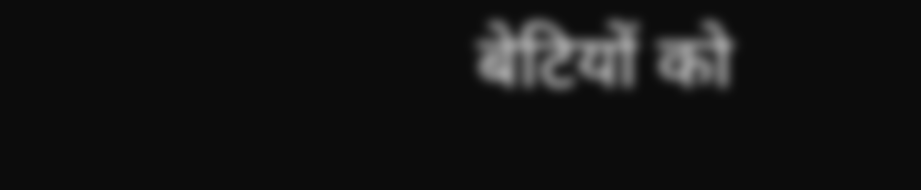बेटियों को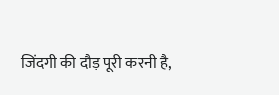जिंदगी की दौड़ पूरी करनी है,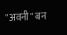"अवनी" बन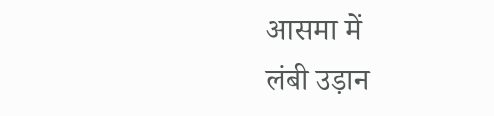आसमा में
लंबी उड़ान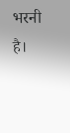भरनी है।